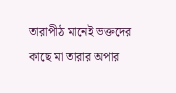তারাপীঠ মানেই ভক্তদের কাছে মা তারার অপার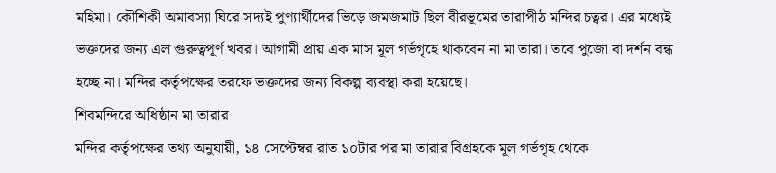মহিমা। কৌশিকী অমাবস্যা ঘিরে সদ্যই পুণ্যার্থীদের ভিড়ে জমজমাট ছিল বীরভূমের তারাপীঠ মন্দির চত্বর। এর মধ্যেই ভক্তদের জন্য এল গুরুত্বপূর্ণ খবর। আগামী প্রায় এক মাস মূল গর্ভগৃহে থাকবেন না মা তারা। তবে পুজো বা দর্শন বন্ধ হচ্ছে না। মন্দির কর্তৃপক্ষের তরফে ভক্তদের জন্য বিকল্প ব্যবস্থা করা হয়েছে।
শিবমন্দিরে অধিষ্ঠান মা তারার
মন্দির কর্তৃপক্ষের তথ্য অনুযায়ী, ১৪ সেপ্টেম্বর রাত ১০টার পর মা তারার বিগ্রহকে মূল গর্ভগৃহ থেকে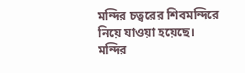মন্দির চত্বরের শিবমন্দিরে নিয়ে যাওয়া হয়েছে। মন্দির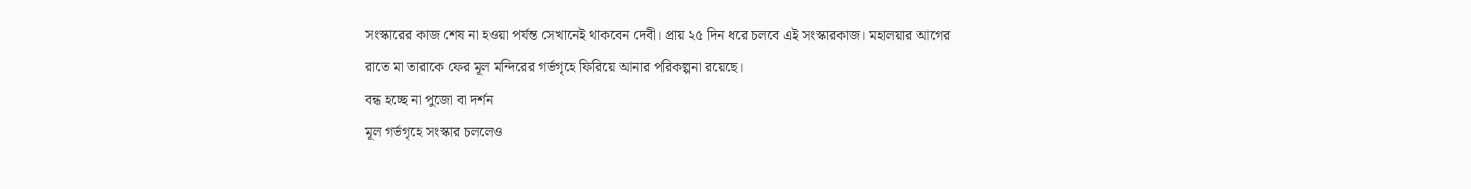সংস্কারের কাজ শেষ না হওয়া পর্যন্ত সেখানেই থাকবেন দেবী। প্রায় ২৫ দিন ধরে চলবে এই সংস্কারকাজ। মহালয়ার আগের রাতে মা তারাকে ফের মূল মন্দিরের গর্ভগৃহে ফিরিয়ে আনার পরিকল্পনা রয়েছে।
বন্ধ হচ্ছে না পুজো বা দর্শন
মূল গর্ভগৃহে সংস্কার চললেও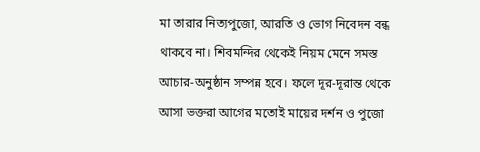মা তারার নিত্যপুজো, আরতি ও ভোগ নিবেদন বন্ধ থাকবে না। শিবমন্দির থেকেই নিয়ম মেনে সমস্ত আচার-অনুষ্ঠান সম্পন্ন হবে। ফলে দূর-দূরান্ত থেকে আসা ভক্তরা আগের মতোই মায়ের দর্শন ও পুজো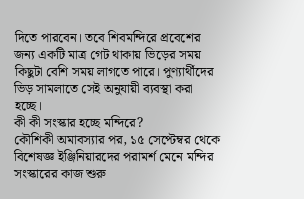দিতে পারবেন। তবে শিবমন্দিরে প্রবেশের জন্য একটি মাত্র গেট থাকায় ভিড়ের সময় কিছুটা বেশি সময় লাগতে পারে। পুণ্যার্থীদের ভিড় সামলাতে সেই অনুযায়ী ব্যবস্থা করা হচ্ছে।
কী কী সংস্কার হচ্ছে মন্দিরে?
কৌশিকী অমাবস্যার পর, ১৫ সেপ্টেম্বর থেকে বিশেষজ্ঞ ইঞ্জিনিয়ারদের পরামর্শ মেনে মন্দির সংস্কারের কাজ শুরু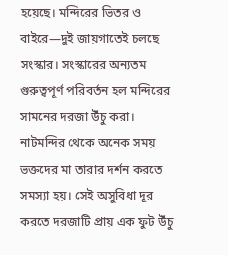হয়েছে। মন্দিরের ভিতর ও বাইরে—দুই জায়গাতেই চলছে সংস্কার। সংস্কারের অন্যতম গুরুত্বপূর্ণ পরিবর্তন হল মন্দিরের সামনের দরজা উঁচু করা। নাটমন্দির থেকে অনেক সময় ভক্তদের মা তারার দর্শন করতে সমস্যা হয়। সেই অসুবিধা দূর করতে দরজাটি প্রায় এক ফুট উঁচু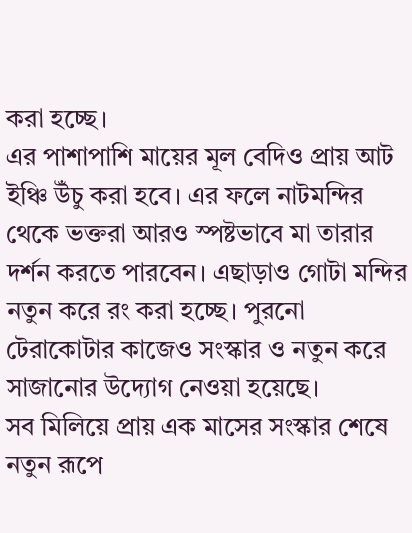করা হচ্ছে।
এর পাশাপাশি মায়ের মূল বেদিও প্রায় আট ইঞ্চি উঁচু করা হবে। এর ফলে নাটমন্দির থেকে ভক্তরা আরও স্পষ্টভাবে মা তারার দর্শন করতে পারবেন। এছাড়াও গোটা মন্দির নতুন করে রং করা হচ্ছে। পুরনো টেরাকোটার কাজেও সংস্কার ও নতুন করে সাজানোর উদ্যোগ নেওয়া হয়েছে।
সব মিলিয়ে প্রায় এক মাসের সংস্কার শেষে নতুন রূপে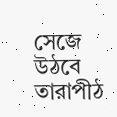সেজে উঠবে তারাপীঠ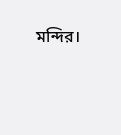মন্দির।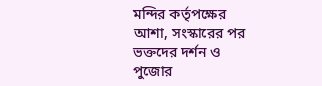মন্দির কর্তৃপক্ষের আশা, সংস্কারের পর ভক্তদের দর্শন ও পুজোর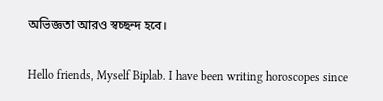অভিজ্ঞতা আরও স্বচ্ছন্দ হবে।

Hello friends, Myself Biplab. I have been writing horoscopes since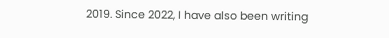2019. Since 2022, I have also been writing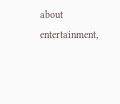about entertainment,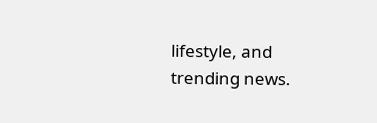lifestyle, and trending news.